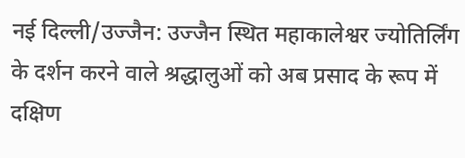नई दिल्ली/उज्जैन: उज्जैन स्थित महाकालेश्वर ज्योतिर्लिंग के दर्शन करने वाले श्रद्धालुओं को अब प्रसाद के रूप में दक्षिण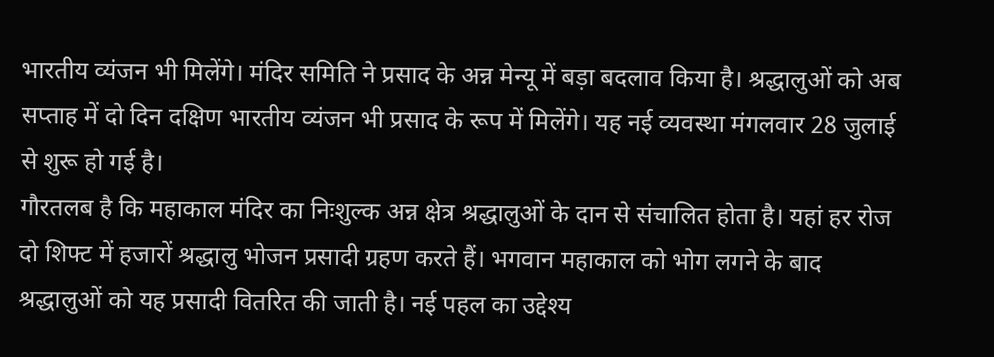भारतीय व्यंजन भी मिलेंगे। मंदिर समिति ने प्रसाद के अन्न मेन्यू में बड़ा बदलाव किया है। श्रद्धालुओं को अब सप्ताह में दो दिन दक्षिण भारतीय व्यंजन भी प्रसाद के रूप में मिलेंगे। यह नई व्यवस्था मंगलवार 28 जुलाई से शुरू हो गई है।
गौरतलब है कि महाकाल मंदिर का निःशुल्क अन्न क्षेत्र श्रद्धालुओं के दान से संचालित होता है। यहां हर रोज दो शिफ्ट में हजारों श्रद्धालु भोजन प्रसादी ग्रहण करते हैं। भगवान महाकाल को भोग लगने के बाद श्रद्धालुओं को यह प्रसादी वितरित की जाती है। नई पहल का उद्देश्य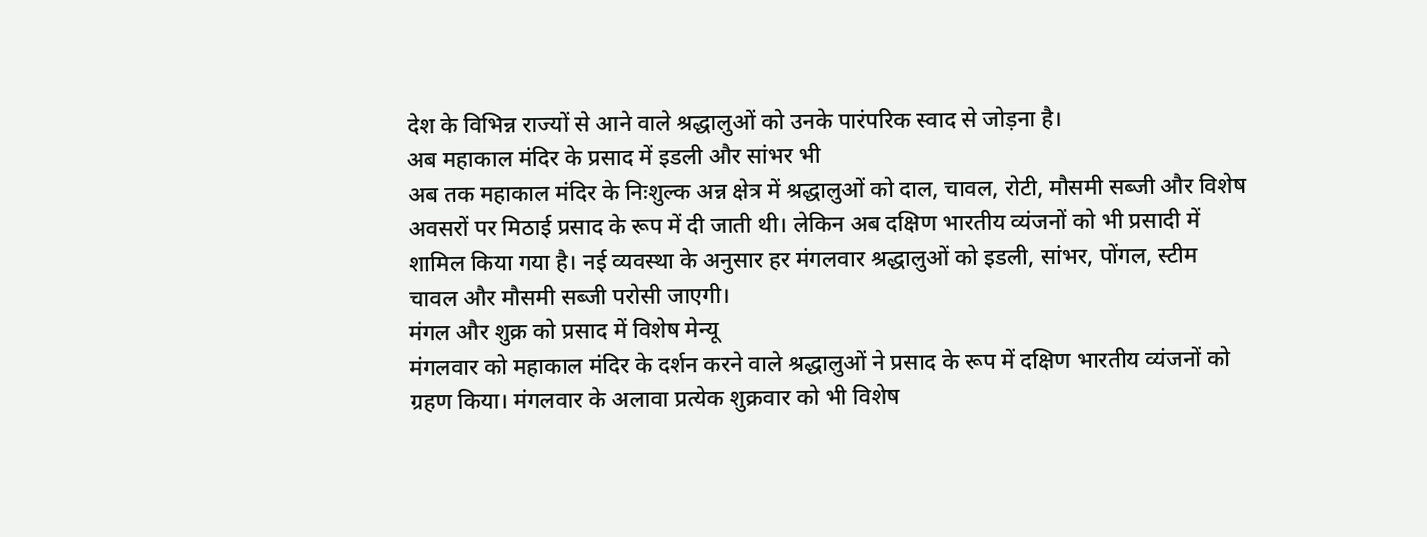देश के विभिन्न राज्यों से आने वाले श्रद्धालुओं को उनके पारंपरिक स्वाद से जोड़ना है।
अब महाकाल मंदिर के प्रसाद में इडली और सांभर भी
अब तक महाकाल मंदिर के निःशुल्क अन्न क्षेत्र में श्रद्धालुओं को दाल, चावल, रोटी, मौसमी सब्जी और विशेष अवसरों पर मिठाई प्रसाद के रूप में दी जाती थी। लेकिन अब दक्षिण भारतीय व्यंजनों को भी प्रसादी में शामिल किया गया है। नई व्यवस्था के अनुसार हर मंगलवार श्रद्धालुओं को इडली, सांभर, पोंगल, स्टीम चावल और मौसमी सब्जी परोसी जाएगी।
मंगल और शुक्र को प्रसाद में विशेष मेन्यू
मंगलवार को महाकाल मंदिर के दर्शन करने वाले श्रद्धालुओं ने प्रसाद के रूप में दक्षिण भारतीय व्यंजनों को ग्रहण किया। मंगलवार के अलावा प्रत्येक शुक्रवार को भी विशेष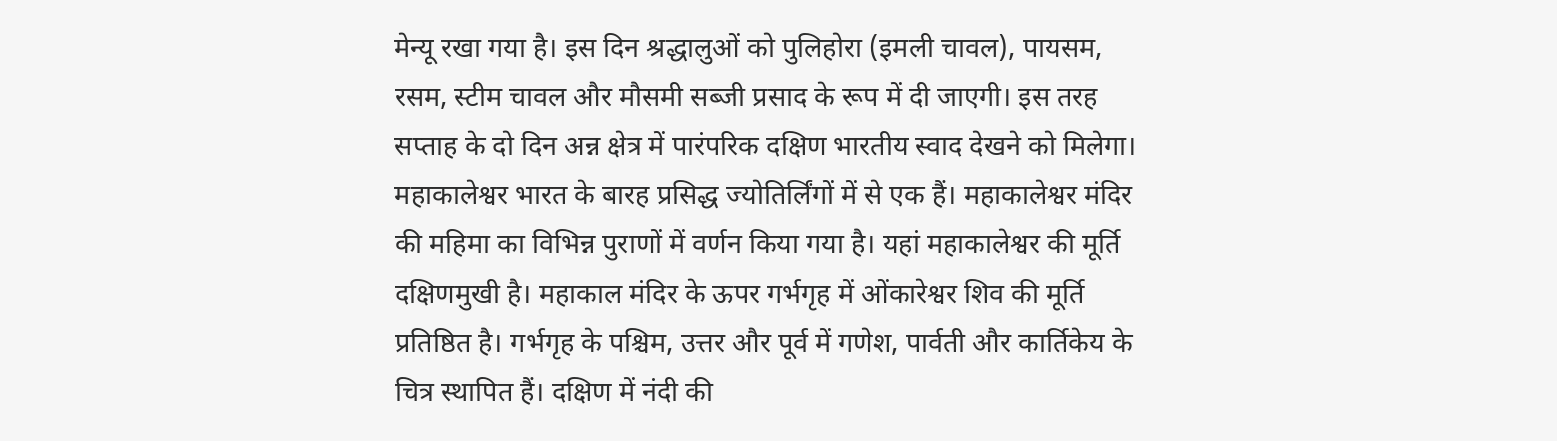मेन्यू रखा गया है। इस दिन श्रद्धालुओं को पुलिहोरा (इमली चावल), पायसम, रसम, स्टीम चावल और मौसमी सब्जी प्रसाद के रूप में दी जाएगी। इस तरह सप्ताह के दो दिन अन्न क्षेत्र में पारंपरिक दक्षिण भारतीय स्वाद देखने को मिलेगा।
महाकालेश्वर भारत के बारह प्रसिद्ध ज्योतिर्लिंगों में से एक हैं। महाकालेश्वर मंदिर की महिमा का विभिन्न पुराणों में वर्णन किया गया है। यहां महाकालेश्वर की मूर्ति दक्षिणमुखी है। महाकाल मंदिर के ऊपर गर्भगृह में ओंकारेश्वर शिव की मूर्ति प्रतिष्ठित है। गर्भगृह के पश्चिम, उत्तर और पूर्व में गणेश, पार्वती और कार्तिकेय के चित्र स्थापित हैं। दक्षिण में नंदी की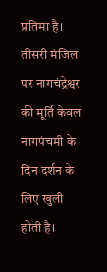प्रतिमा है। तीसरी मंजिल पर नागचंद्रेश्वर की मूर्ति केवल नागपंचमी के दिन दर्शन के लिए खुली होती है।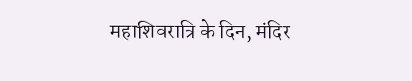महाशिवरात्रि के दिन, मंदिर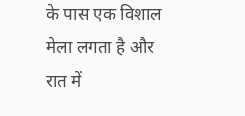के पास एक विशाल मेला लगता है और रात में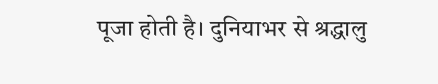पूजा होती है। दुनियाभर से श्रद्धालु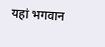यहां भगवान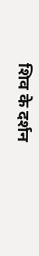शिव के दर्शन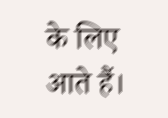के लिए आते हैं।